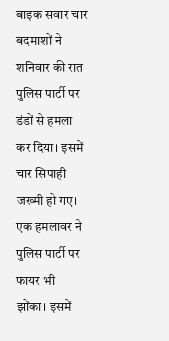बाइक सवार चार बदमाशों ने शनिवार की रात पुलिस पार्टी पर डंडों से हमला कर दिया। इसमें चार सिपाही जख्मी हो गए। एक हमलावर ने पुलिस पार्टी पर फायर भी झोंका। इसमें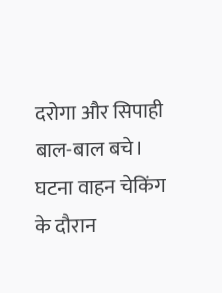दरोगा और सिपाही बाल-बाल बचे। घटना वाहन चेकिंग के दौरान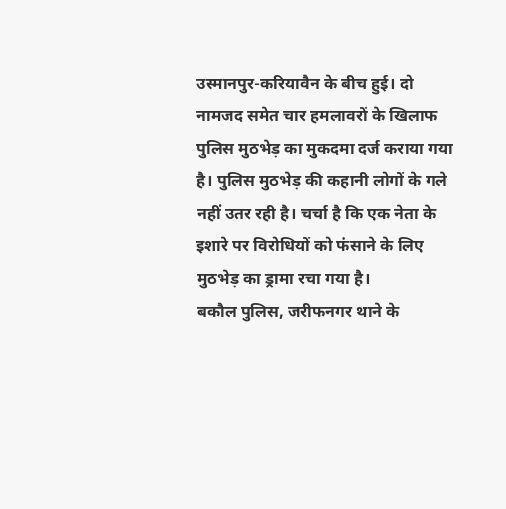उस्मानपुर-करियावैन के बीच हुई। दो नामजद समेत चार हमलावरों के खिलाफ पुलिस मुठभेड़ का मुकदमा दर्ज कराया गया है। पुलिस मुठभेड़ की कहानी लोगों के गले नहीं उतर रही है। चर्चा है कि एक नेता के इशारे पर विरोधियों को फंसाने के लिए मुठभेड़ का ड्रामा रचा गया है।
बकौल पुलिस, जरीफनगर थाने के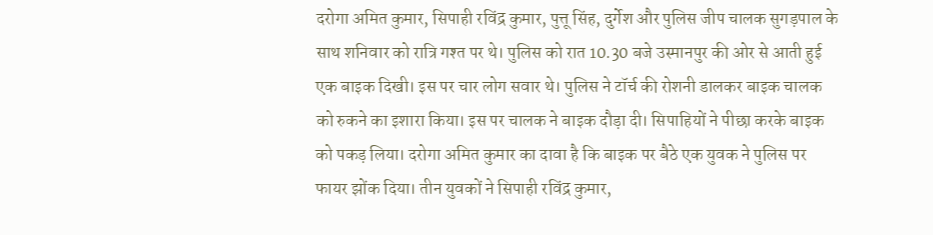दरोगा अमित कुमार, सिपाही रविंद्र कुमार, पुत्तू सिंह, दुर्गेश और पुलिस जीप चालक सुगड़पाल के साथ शनिवार को रात्रि गश्त पर थे। पुलिस को रात 10.30 बजे उस्मानपुर की ओर से आती हुई एक बाइक दिखी। इस पर चार लोग सवार थे। पुलिस ने टॉर्च की रोशनी डालकर बाइक चालक को रुकने का इशारा किया। इस पर चालक ने बाइक दौड़ा दी। सिपाहियों ने पीछा करके बाइक को पकड़ लिया। दरोगा अमित कुमार का दावा है कि बाइक पर बैठे एक युवक ने पुलिस पर फायर झोंक दिया। तीन युवकों ने सिपाही रविंद्र कुमार,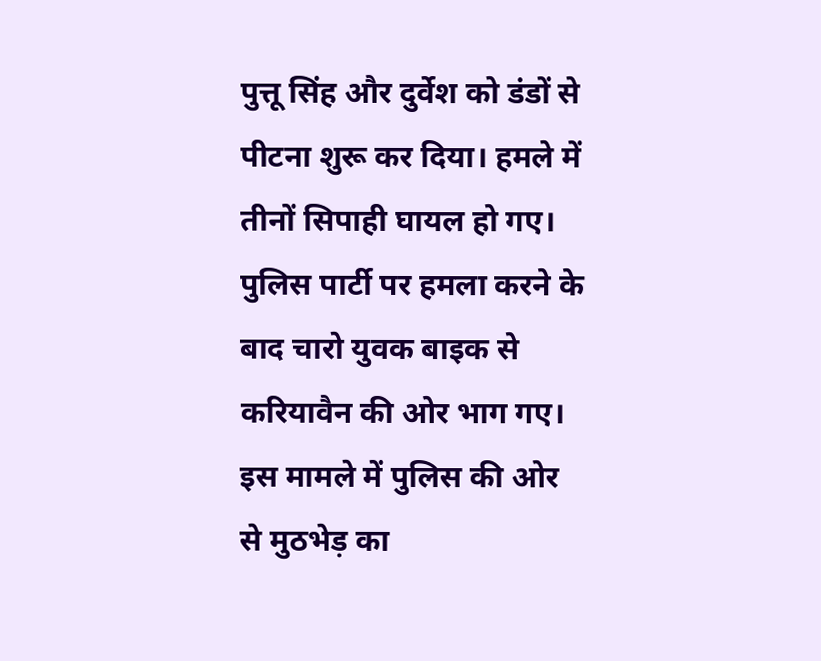पुत्तू सिंह और दुर्वेश को डंडों से पीटना शुरू कर दिया। हमले में तीनों सिपाही घायल हो गए। पुलिस पार्टी पर हमला करने के बाद चारो युवक बाइक से करियावैन की ओर भाग गए। इस मामले में पुलिस की ओर से मुठभेड़ का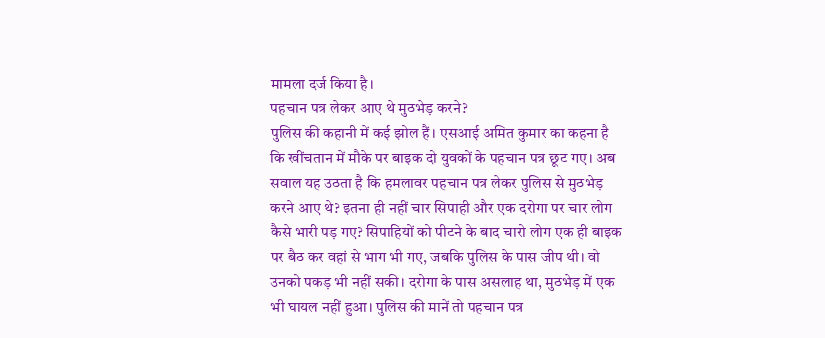मामला दर्ज किया है।
पहचान पत्र लेकर आए थे मुठभेड़ करने?
पुलिस की कहानी में कई झोल हैं। एसआई अमित कुमार का कहना है कि खींचतान में मौके पर बाइक दो युवकों के पहचान पत्र छूट गए। अब सवाल यह उठता है कि हमलावर पहचान पत्र लेकर पुलिस से मुठभेड़ करने आए थे? इतना ही नहीं चार सिपाही और एक दरोगा पर चार लोग कैसे भारी पड़ गए? सिपाहियों को पीटने के बाद चारो लोग एक ही बाइक पर बैठ कर वहां से भाग भी गए, जबकि पुलिस के पास जीप थी। वो उनको पकड़ भी नहीं सकी। दरोगा के पास असलाह था, मुठभेड़ में एक भी घायल नहीं हुआ। पुलिस की मानें तो पहचान पत्र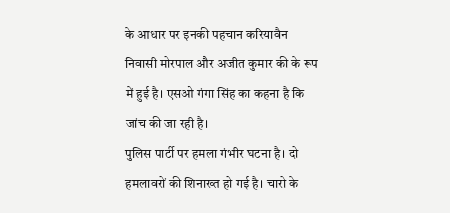के आधार पर इनकी पहचान करियावैन निवासी मोरपाल और अजीत कुमार की के रूप में हुई है। एसओ गंगा सिंह का कहना है कि जांच की जा रही है।
पुलिस पार्टी पर हमला गंभीर घटना है। दो हमलावरों की शिनाख्त हो गई है। चारो के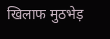खिलाफ मुठभेड़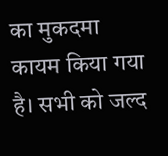का मुकदमा कायम किया गया है। सभी को जल्द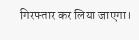गिरफ्तार कर लिया जाएगा।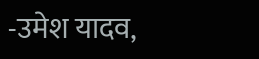-उमेश यादव,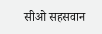सीओ सहसवान